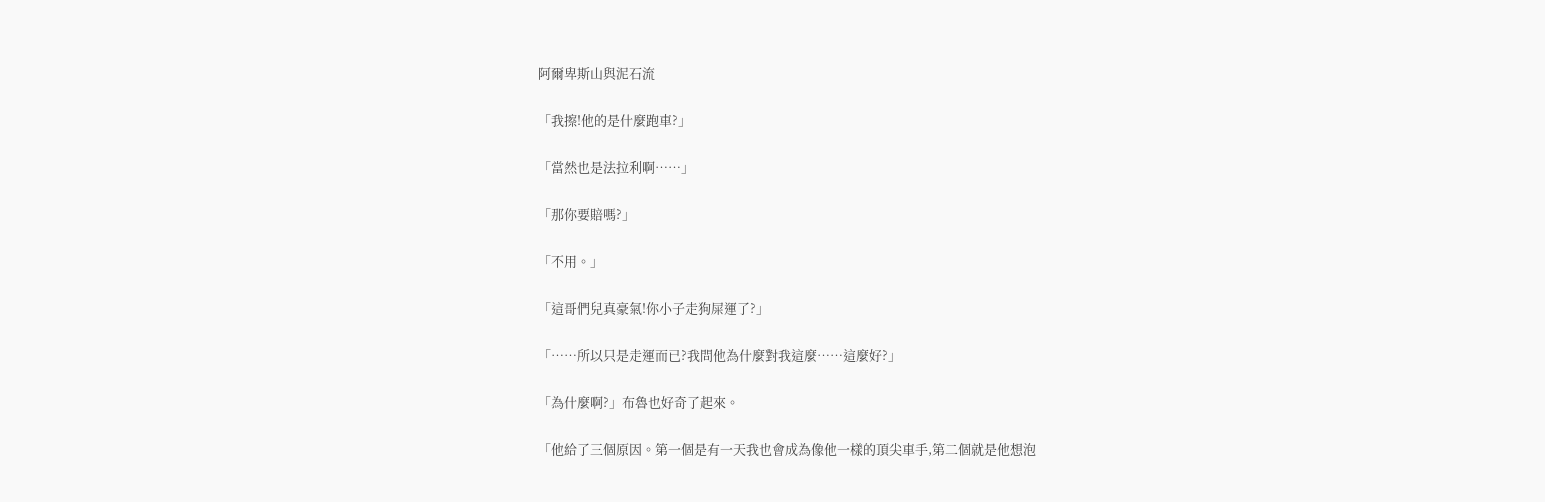阿爾卑斯山與泥石流

「我擦!他的是什麼跑車?」

「當然也是法拉利啊……」

「那你要賠嗎?」

「不用。」

「這哥們兒真豪氣!你小子走狗屎運了?」

「……所以只是走運而已?我問他為什麼對我這麼……這麼好?」

「為什麼啊?」布魯也好奇了起來。

「他給了三個原因。第一個是有一天我也會成為像他一樣的頂尖車手,第二個就是他想泡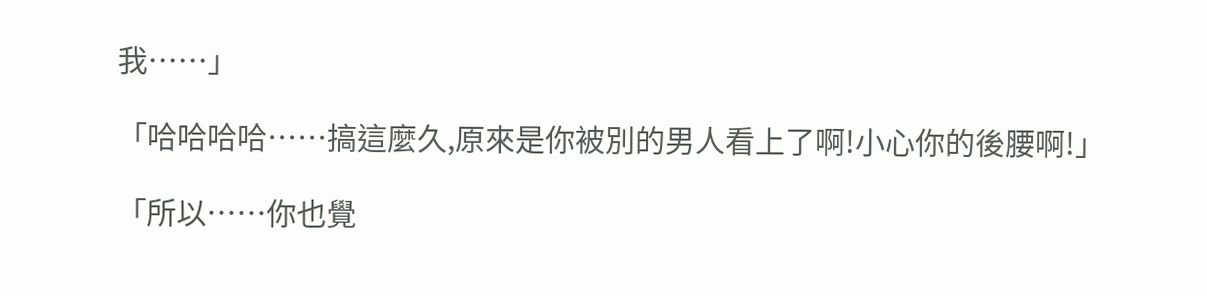我……」

「哈哈哈哈……搞這麼久,原來是你被別的男人看上了啊!小心你的後腰啊!」

「所以……你也覺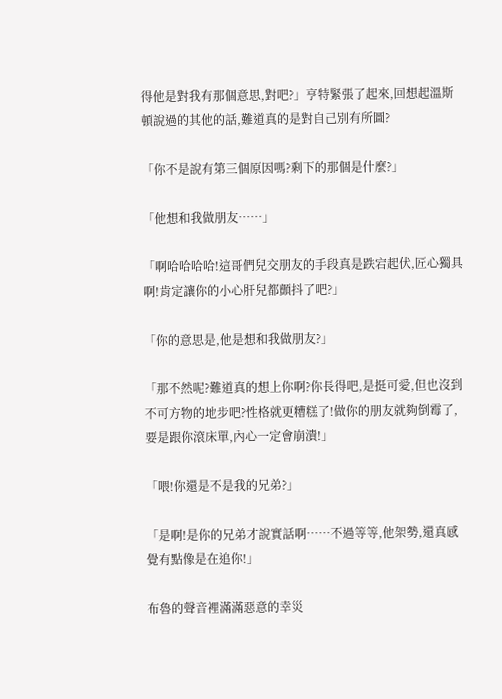得他是對我有那個意思,對吧?」亨特緊張了起來,回想起溫斯頓說過的其他的話,難道真的是對自己別有所圖?

「你不是說有第三個原因嗎?剩下的那個是什麼?」

「他想和我做朋友……」

「啊哈哈哈哈!這哥們兒交朋友的手段真是跌宕起伏,匠心獨具啊!肯定讓你的小心肝兒都顫抖了吧?」

「你的意思是,他是想和我做朋友?」

「那不然呢?難道真的想上你啊?你長得吧,是挺可愛,但也沒到不可方物的地步吧?性格就更糟糕了!做你的朋友就夠倒霉了,要是跟你滾床單,內心一定會崩潰!」

「喂!你還是不是我的兄弟?」

「是啊!是你的兄弟才說實話啊……不過等等,他架勢,還真感覺有點像是在追你!」

布魯的聲音裡滿滿惡意的幸災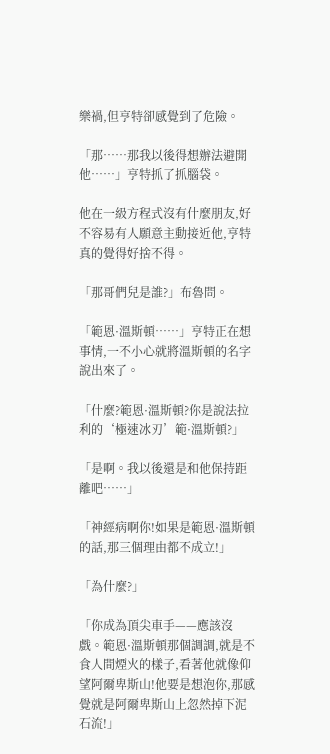樂禍,但亨特卻感覺到了危險。

「那……那我以後得想辦法避開他……」亨特抓了抓腦袋。

他在一級方程式沒有什麼朋友,好不容易有人願意主動接近他,亨特真的覺得好捨不得。

「那哥們兒是誰?」布魯問。

「範恩·溫斯頓……」亨特正在想事情,一不小心就將溫斯頓的名字說出來了。

「什麼?範恩·溫斯頓?你是說法拉利的‘極速冰刃’範·溫斯頓?」

「是啊。我以後還是和他保持距離吧……」

「神經病啊你!如果是範恩·溫斯頓的話,那三個理由都不成立!」

「為什麼?」

「你成為頂尖車手——應該沒戲。範恩·溫斯頓那個調調,就是不食人間煙火的樣子,看著他就像仰望阿爾卑斯山!他要是想泡你,那感覺就是阿爾卑斯山上忽然掉下泥石流!」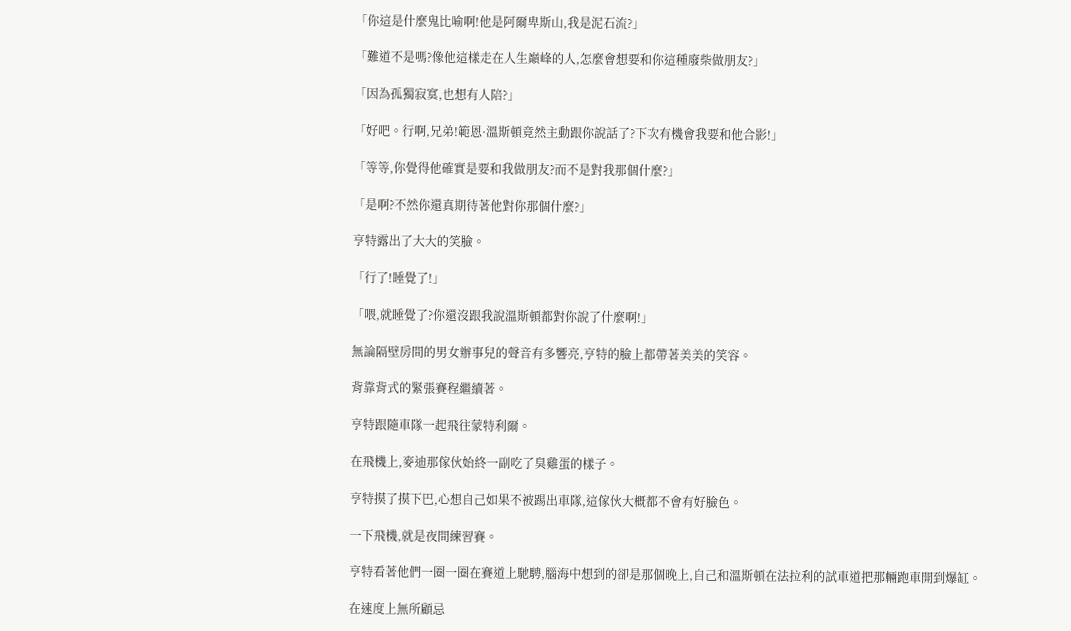「你這是什麼鬼比喻啊!他是阿爾卑斯山,我是泥石流?」

「難道不是嗎?像他這樣走在人生巔峰的人,怎麼會想要和你這種廢柴做朋友?」

「因為孤獨寂寞,也想有人陪?」

「好吧。行啊,兄弟!範恩·溫斯頓竟然主動跟你說話了?下次有機會我要和他合影!」

「等等,你覺得他確實是要和我做朋友?而不是對我那個什麼?」

「是啊?不然你還真期待著他對你那個什麼?」

亨特露出了大大的笑臉。

「行了!睡覺了!」

「喂,就睡覺了?你還沒跟我說溫斯頓都對你說了什麼啊!」

無論隔壁房間的男女辦事兒的聲音有多響亮,亨特的臉上都帶著美美的笑容。

背靠背式的緊張賽程繼續著。

亨特跟隨車隊一起飛往蒙特利爾。

在飛機上,麥迪那傢伙始終一副吃了臭雞蛋的樣子。

亨特摸了摸下巴,心想自己如果不被踢出車隊,這傢伙大概都不會有好臉色。

一下飛機,就是夜間練習賽。

亨特看著他們一圈一圈在賽道上馳騁,腦海中想到的卻是那個晚上,自己和溫斯頓在法拉利的試車道把那輛跑車開到爆缸。

在速度上無所顧忌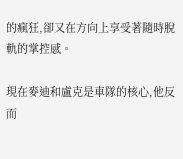的瘋狂,卻又在方向上享受著隨時脫軌的掌控感。

現在麥迪和盧克是車隊的核心,他反而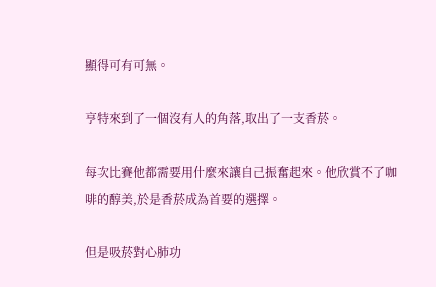顯得可有可無。

亨特來到了一個沒有人的角落,取出了一支香菸。

每次比賽他都需要用什麼來讓自己振奮起來。他欣賞不了咖啡的醇美,於是香菸成為首要的選擇。

但是吸菸對心肺功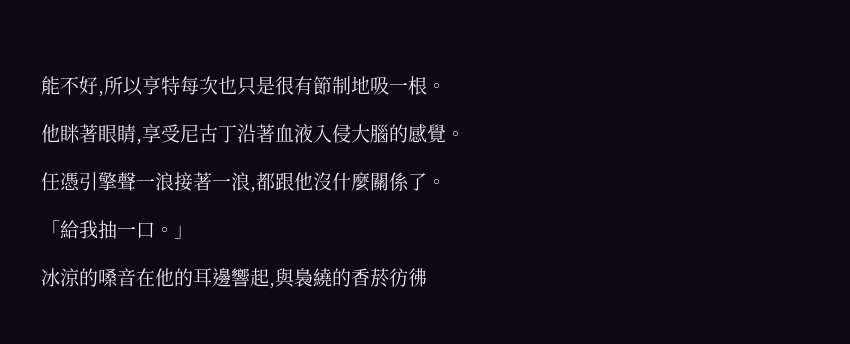能不好,所以亨特每次也只是很有節制地吸一根。

他眯著眼睛,享受尼古丁沿著血液入侵大腦的感覺。

任憑引擎聲一浪接著一浪,都跟他沒什麼關係了。

「給我抽一口。」

冰涼的嗓音在他的耳邊響起,與裊繞的香菸彷彿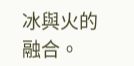冰與火的融合。